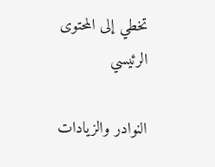تخطي إلى المحتوى الرئيسي

النوادر والزيادات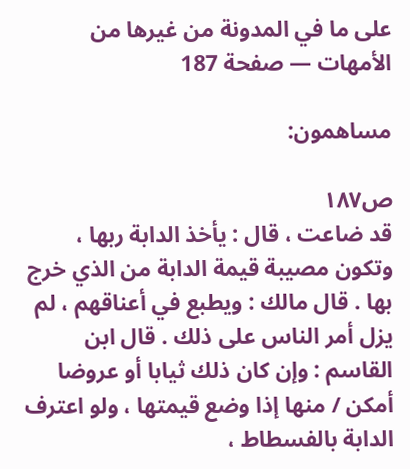على ما في المدونة من غيرها من الأمهات — صفحة 187

مساهمون:

ص١٨٧
قد ضاعت ، قال : يأخذ الدابة ربها ، وتكون مصيبة قيمة الدابة من الذي خرج بها . قال مالك : ويطبع في أعناقهم ، لم يزل أمر الناس على ذلك . قال ابن القاسم : وإن كان ذلك ثيابا أو عروضا أمكن / منها إذا وضع قيمتها ، ولو اعترف الدابة بالفسطاط ،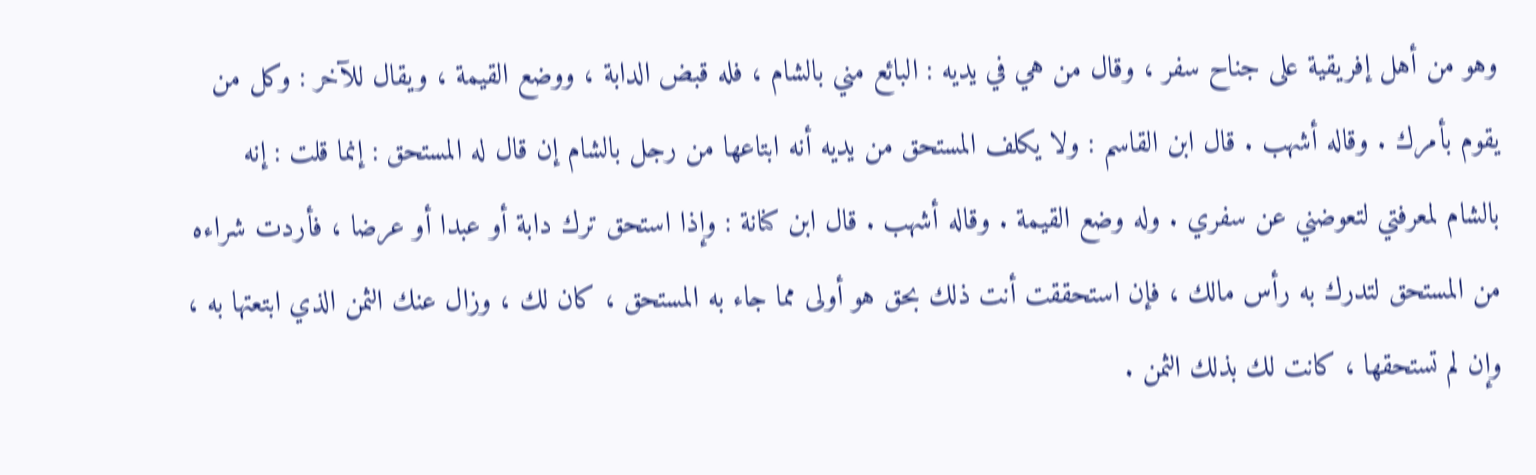وهو من أهل إفريقية على جناح سفر ، وقال من هي في يديه : البائع مني بالشام ، فله قبض الدابة ، ووضع القيمة ، ويقال للآخر : وكل من يقوم بأمرك . وقاله أشهب . قال ابن القاسم : ولا يكلف المستحق من يديه أنه ابتاعها من رجل بالشام إن قال له المستحق : إنما قلت : إنه بالشام لمعرفتي لتعوضني عن سفري . وله وضع القيمة . وقاله أشهب . قال ابن كنانة : وإذا استحق ترك دابة أو عبدا أو عرضا ، فأردت شراءه من المستحق لتدرك به رأس مالك ، فإن استحققت أنت ذلك بحق هو أولى مما جاء به المستحق ، كان لك ، وزال عنك الثمن الذي ابتعتها به ، وإن لم تستحقها ، كانت لك بذلك الثمن .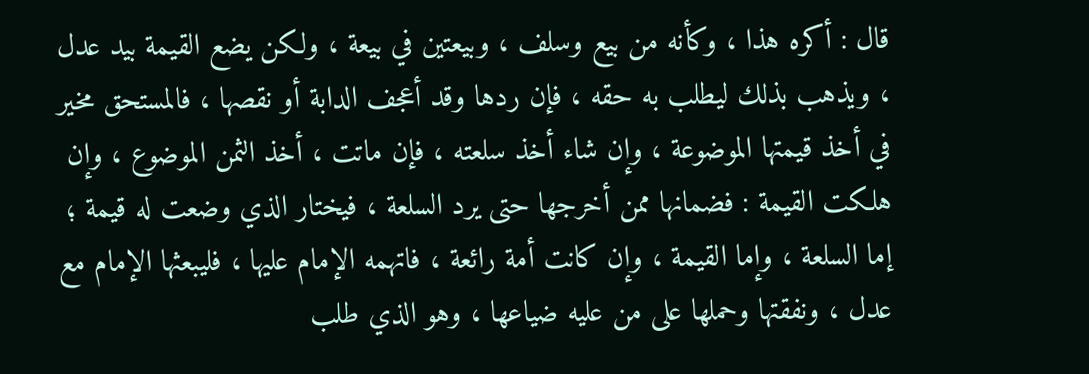قال : أكره هذا ، وكأنه من بيع وسلف ، وبيعتين في بيعة ، ولكن يضع القيمة بيد عدل ، ويذهب بذلك ليطلب به حقه ، فإن ردها وقد أعجف الدابة أو نقصها ، فالمستحق مخير في أخذ قيمتها الموضوعة ، وإن شاء أخذ سلعته ، فإن ماتت ، أخذ الثمن الموضوع ، وإن هلكت القيمة : فضمانها ممن أخرجها حتى يرد السلعة ، فيختار الذي وضعت له قيمة ؛ إما السلعة ، وإما القيمة ، وإن كانت أمة رائعة ، فاتهمه الإمام عليها ، فليبعثها الإمام مع عدل ، ونفقتها وحملها على من عليه ضياعها ، وهو الذي طلب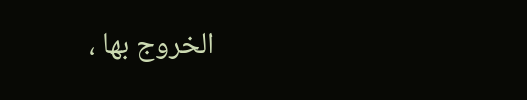الخروج بها ،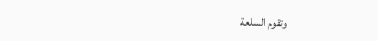وتقوم السلعة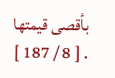بأقصى قيمتها . [ 8 / 187 ]